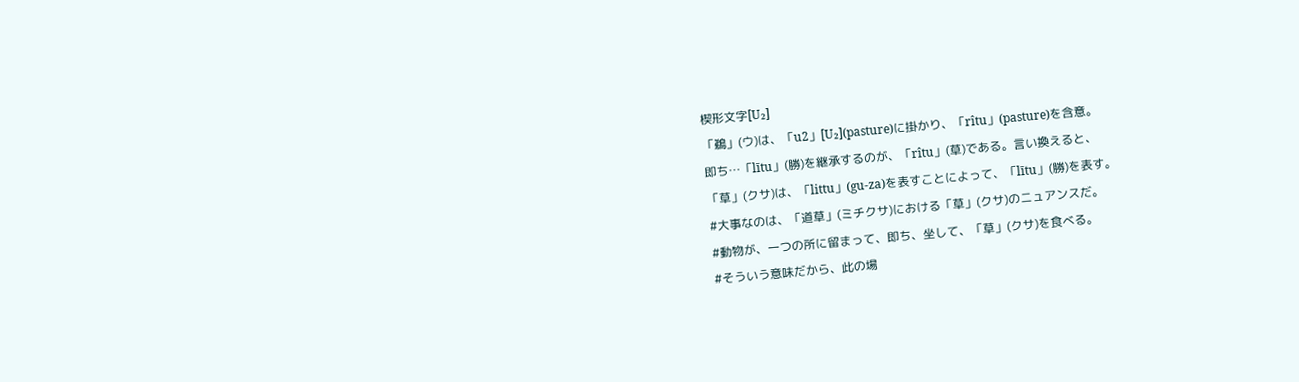楔形文字[U₂]
「鵜」(ウ)は、「u2」[U₂](pasture)に掛かり、「rîtu」(pasture)を含意。
即ち…「lītu」(勝)を継承するのが、「rîtu」(草)である。言い換えると、
「草」(クサ)は、「littu」(gu-za)を表すことによって、「lītu」(勝)を表す。
#大事なのは、「道草」(ミチクサ)における「草」(クサ)のニュアンスだ。
#動物が、一つの所に留まって、即ち、坐して、「草」(クサ)を食べる。
#そういう意味だから、此の場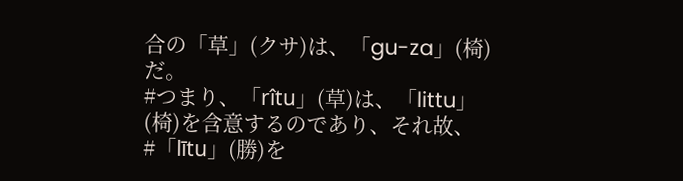合の「草」(クサ)は、「gu-za」(椅)だ。
#つまり、「rîtu」(草)は、「littu」(椅)を含意するのであり、それ故、
#「lītu」(勝)を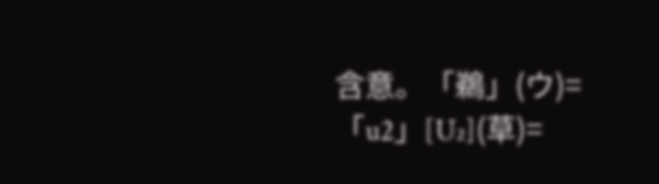含意。「鵜」(ウ)=「u2」[U₂](草)=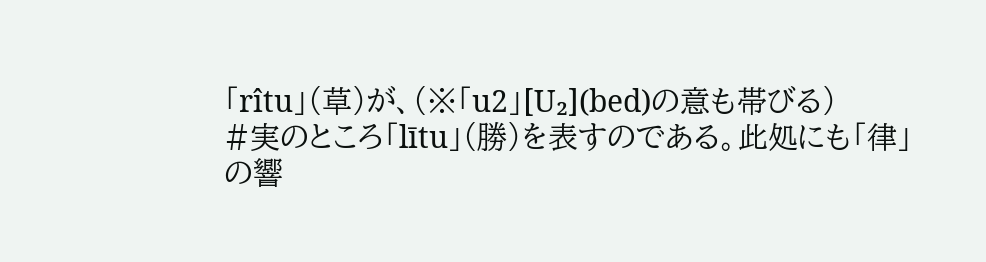「rîtu」(草)が、(※「u2」[U₂](bed)の意も帯びる)
#実のところ「lītu」(勝)を表すのである。此処にも「律」の響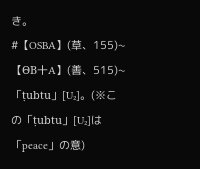き。
#【OSBA】(草、155)~【ΘB十A】(善、515)~「ṭubtu」[U₂]。(※この「ṭubtu」[U₂]は「peace」の意)